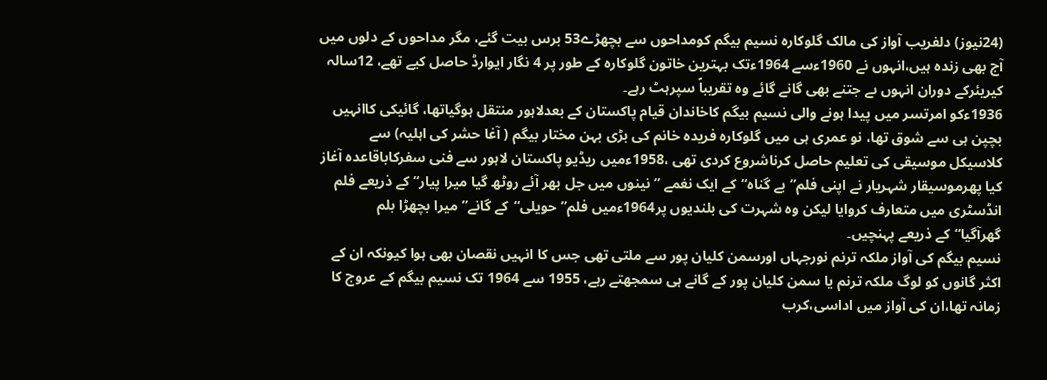(24نیوز) دلفریب آواز کی مالک گلوکارہ نسیم بیگم کومداحوں سے بچھڑے53 برس بیت گئے، مگر مداحوں کے دلوں میں آج بھی زندہ ہیں،انہوں نے 1960ءسے 1964ءتک بہترین خاتون گلوکارہ کے طور پر 4 نگار ایوارڈ حاصل کیے تھے، 12سالہ کیریئرکے دوران انہوں ںے جتنے بھی گانے گائے وہ تقریباً سپرہٹ رہے۔
1936ءکو امرتسر میں پیدا ہونے والی نسیم بیگم کاخاندان قیام پاکستان کے بعدلاہور منتقل ہوگیاتھا، گائیکی کاانہیں بچپن ہی سے شوق تھا، نو عمری ہی میں گلوکارہ فریدہ خانم کی بڑی بہن مختار بیگم ( آغا حشر کی اہلیہ) سے کلاسیکل موسیقی کی تعلیم حاصل کرناشروع کردی تھی ،1958ءمیں ریڈیو پاکستان لاہور سے فنی سفرکاباقاعدہ آغاز کیا پھرموسیقار شہریار نے اپنی فلم”بے گناہ“کے ایک نغمے ”نینوں میں جل بھر آئے روٹھ گیا میرا پیار“ کے ذریعے فلم انڈسٹری میں متعارف کروایا لیکن وہ شہرت کی بلندیوں پر1964ءمیں فلم”حویلی“کے گانے”میرا بچھڑا بلم گھرآگیا“کے ذریعے پہنچیں۔
نسیم بیگم کی آواز ملکہ ترنم نورجہاں اورسمن کلیان پور سے ملتی تھی جس کا انہیں نقصان بھی ہوا کیونکہ ان کے اکثر گانوں کو لوگ ملکہ ترنم یا سمن کلیان پور کے گانے ہی سمجھتے رہے، 1955 سے 1964 تک نسیم بیگم کے عروج کا زمانہ تھا،ان کی آواز میں اداسی،کرب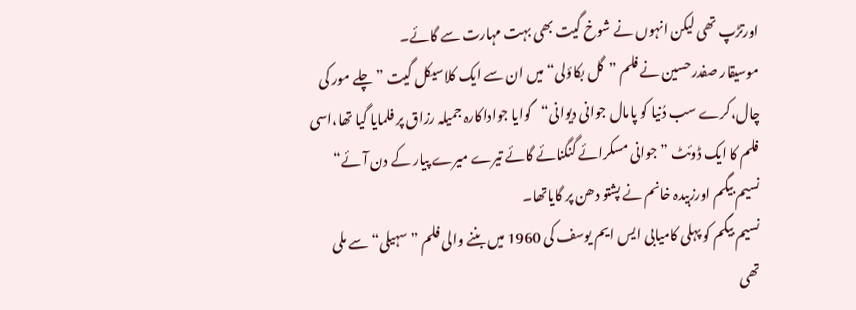اورتڑپ تھی لیکن انہوں نے شوخ گیت بھی بہت مہارت سے گائے۔
موسیقار صفدرحسین نے فلم ”گل بکاؤلی“ میں ان سے ایک کلاسیکل گیت ”چلے مور کی چال،کرے سب دُنیا کو پامال جوانی دیوانی“گوایا جواداکارہ جمیلہ رزاق پر فلمایا گیا تھا،اسی فلم کا ایک ڈوئٹ ”جوانی مسکرائے گنگنائے گائے تیرے میرے پیار کے دن آئے“ نسیم بیگم اورزبیدہ خانم نے پشتو دھن پر گایاتھا۔
نسیم بیگم کو پہلی کامیابی ایس ایم یوسف کی 1960 میں بننے والی فلم ”سہیلی“ سے ملی تھی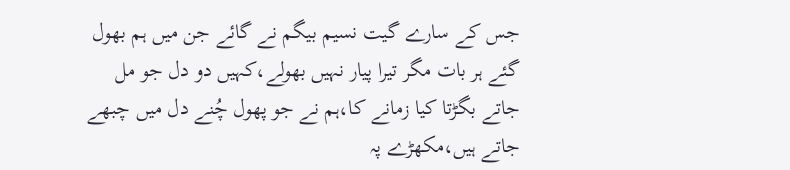جس کے سارے گیت نسیم بیگم نے گائے جن میں ہم بھول گئے ہر بات مگر تیرا پیار نہیں بھولے،کہیں دو دل جو مل جاتے بگڑتا کیا زمانے کا،ہم نے جو پھول چُنے دل میں چبھے جاتے ہیں،مکھڑے پہ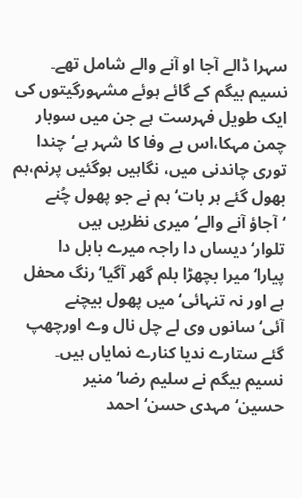سہرا ڈالے آجا او آنے والے شامل تھے۔
نسیم بیگم کے گائے ہوئے مشہورگیتوں کی ایک طویل فہرست ہے جن میں سوبار چمن مہکا،اس بے وفا کا شہر ہے‘چندا توری چاندنی میں، نگاہیں ہوگئیں پرنم،ہم بھول گئے ہر بات‘ ہم نے جو پھول چُنے ‘آجاؤ آنے والے‘میری نظریں ہیں تلوار‘دیساں دا راجہ میرے بابل دا پیارا‘میرا بچھڑا بلم گھر آگیا‘رنگ محفل ہے اور نہ تنہائی‘میں پھول بیچنے آئی‘سانوں وی لے چل نال وے اورچھپ گئے ستارے ندیا کنارے نمایاں ہیں۔
نسیم بیگم نے سلیم رضا‘منیر حسین‘مہدی حسن‘ احمد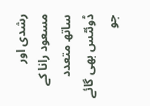رشدی اور مسعود رانا کے ساتھ متعدد ڈوئٹس بھی گائے جو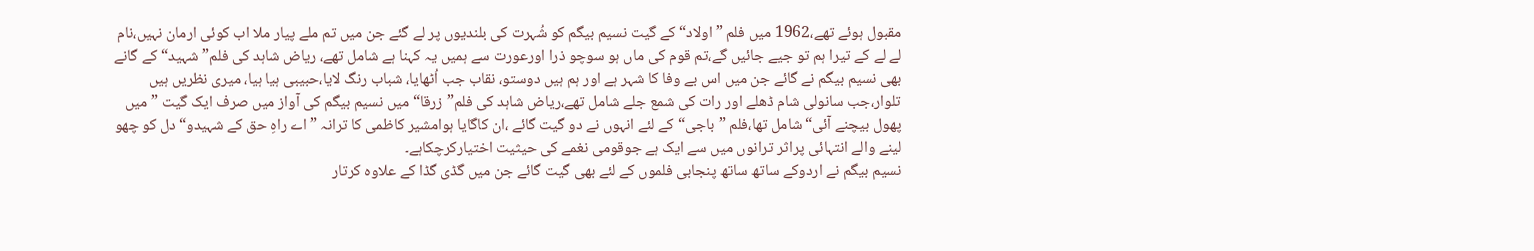مقبول ہوئے تھے،1962 میں فلم ”اولاد“کے گیت نسیم بیگم کو شُہرت کی بلندیوں پر لے گئے جن میں تم ملے پیار ملا اب کوئی ارمان نہیں،نام لے لے کے تیرا ہم تو جیے جائیں گے،تم قوم کی ماں ہو سوچو ذرا اورعورت سے ہمیں یہ کہنا ہے شامل تھے، ریاض شاہد کی فلم”شہید“کے گانے بھی نسیم بیگم نے گائے جن میں اس بے وفا کا شہر ہے اور ہم ہیں دوستو، نقاب جب اُٹھایا، شباب رنگ لایا،حبیبی ہیا ہیا، میری نظریں ہیں تلوار،جب سانولی شام ڈھلے اور رات کی شمع جلے شامل تھے،ریاض شاہد کی فلم”زرقا“ میں نسیم بیگم کی آواز میں صرف ایک گیت ”میں پھول بیچنے آئی“شامل تھا،فلم ”باجی“کے لئے انہوں نے دو گیت گائے ،ان کاگایا ہوامشیر کاظمی کا ترانہ ”اے راہِ حق کے شہیدو“دل کو چھو لینے والے انتہائی پراثر ترانوں میں سے ایک ہے جوقومی نغمے کی حیثیت اختیارکرچکاہے۔
نسیم بیگم نے اردوکے ساتھ ساتھ پنجابی فلموں کے لئے بھی گیت گائے جن میں گڈی گڈا کے علاوہ کرتار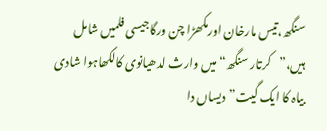سنگھ،تیس مارخان اورمکھڑا چن ورگاجیسی فلمیں شامل ہیں،”کرتار سنگھ“ میں وارث لدھیانوی کالکھاہوا شادی بیاہ کا ایک گیت”دیساں دا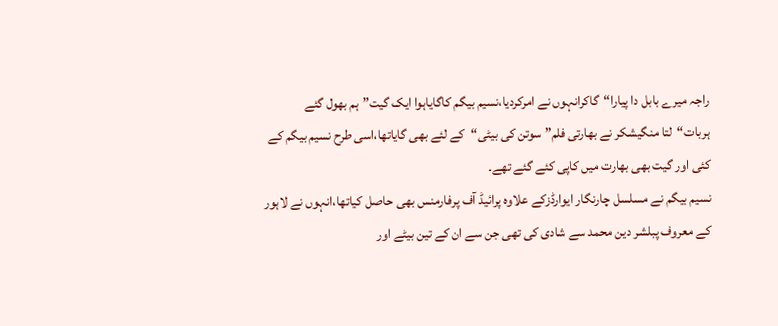راجہ میرے بابل دا پیارا“گاکرانہوں نے امرکردیا،نسیم بیگم کاگایاہوا ایک گیت”ہم بھول گئے ہربات“لتا منگیشکر نے بھارتی فلم”سوتن کی بیٹی“کے لئے بھی گایاتھا،اسی طرح نسیم بیگم کے کئی اور گیت بھی بھارت میں کاپی کئے گئے تھے۔
نسیم بیگم نے مسلسل چارنگار ایوارڈزکے علاوہ پرائیڈ آف پرفارمنس بھی حاصل کیاتھا،انہوں نے لاہور کے معروف پبلشر دین محمد سے شادی کی تھی جن سے ان کے تین بیٹے اور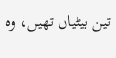تین بیٹیاں تھیں، وہ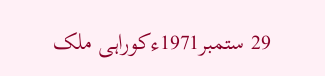29 ستمبر1971ءکوراہی ملک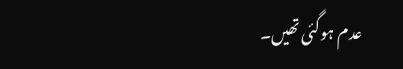عدم ہوگئی تھیں۔